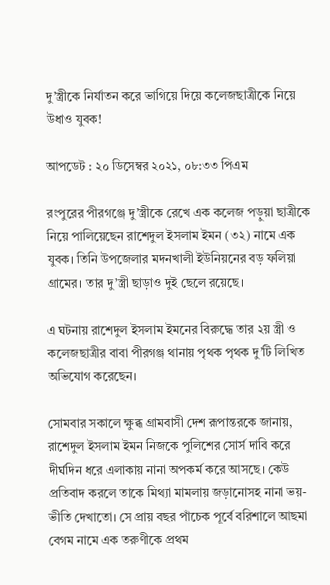দু’স্ত্রীকে নির্যাতন করে ভাগিয়ে দিয়ে কলেজছাত্রীকে নিয়ে উধাও যুবক!

আপডেট : ২০ ডিসেম্বর ২০২১, ০৮:৩৩ পিএম

রংপুরের পীরগঞ্জে দু’স্ত্রীকে রেখে এক কলেজ পড়ুয়া ছাত্রীকে নিয়ে পালিয়েছেন রাশেদুল ইসলাম ইমন (৩২) নামে এক যুবক। তিনি উপজেলার মদনখালী ইউনিয়নের বড় ফলিয়া গ্রামের। তার দু’স্ত্রী ছাড়াও দুই ছেলে রয়েছে।

এ ঘটনায় রাশেদুল ইসলাম ইমনের বিরুদ্ধে তার ২য় স্ত্রী ও কলেজছাত্রীর বাবা পীরগঞ্জ থানায় পৃথক পৃথক দু’টি লিখিত অভিযোগ করেছেন।

সোমবার সকালে ক্ষুব্ধ গ্রামবাসী দেশ রূপান্তরকে জানায়, রাশেদুল ইসলাম ইমন নিজকে পুলিশের সোর্স দাবি করে দীর্ঘদিন ধরে এলাকায় নানা অপকর্ম করে আসছে। কেউ প্রতিবাদ করলে তাকে মিথ্যা মামলায় জড়ানোসহ নানা ভয়-ভীতি দেখাতো। সে প্রায় বছর পাঁচেক পূর্বে বরিশালে আছমা বেগম নামে এক তরুণীকে প্রথম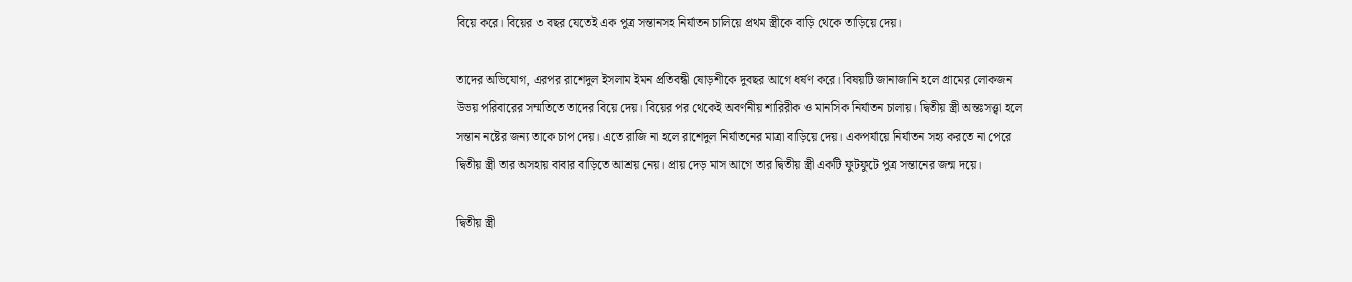বিয়ে করে। বিয়ের ৩ বছর যেতেই এক পুত্র সন্তানসহ নির্যাতন চালিয়ে প্রথম স্ত্রীকে বাড়ি থেকে তাড়িয়ে দেয়।

তাদের অভিযোগ, এরপর রাশেদুল ইসলাম ইমন প্রতিবন্ধী ষোড়শীকে দুবছর আগে ধর্ষণ করে। বিষয়টি জানাজানি হলে গ্রামের লোকজন উভয় পরিবারের সম্মতিতে তাদের বিয়ে দেয়। বিয়ের পর থেকেই অবর্ণনীয় শারিরীক ও মানসিক নির্যাতন চালায়। দ্বিতীয় স্ত্রী অন্তঃসত্ত্বা হলে সন্তান নষ্টের জন্য তাকে চাপ দেয়। এতে রাজি না হলে রাশেদুল নির্যাতনের মাত্রা বাড়িয়ে দেয়। একপর্যায়ে নির্যাতন সহ্য করতে না পেরে দ্বিতীয় স্ত্রী তার অসহায় বাবার বাড়িতে আশ্রয় নেয়। প্রায় দেড় মাস আগে তার দ্বিতীয় স্ত্রী একটি ফুটফুটে পুত্র সন্তানের জন্ম দয়ে।

দ্বিতীয় স্ত্রী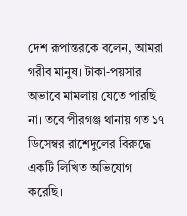দেশ রূপান্তরকে বলেন, আমরা গরীব মানুষ। টাকা-পয়সার অভাবে মামলায় যেতে পারছি না। তবে পীরগঞ্জ থানায় গত ১৭ ডিসেম্বর রাশেদুলের বিরুদ্ধে একটি লিখিত অভিযোগ করেছি।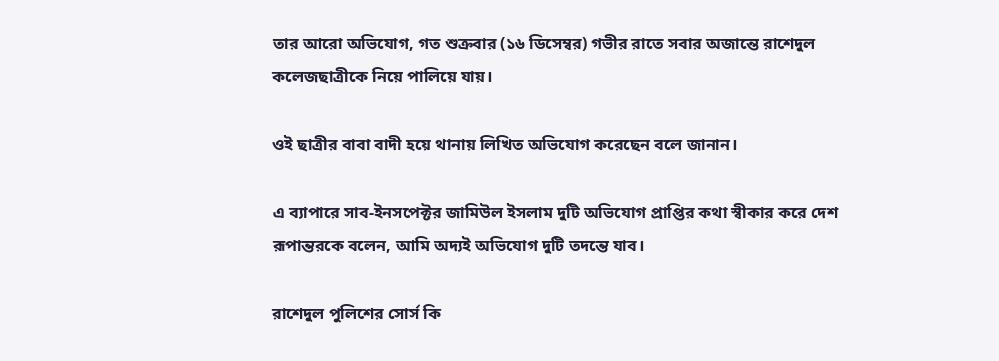তার আরো অভিযোগ, গত শুক্রবার (১৬ ডিসেম্বর) গভীর রাতে সবার অজান্তে রাশেদুল কলেজছাত্রীকে নিয়ে পালিয়ে যায়।

ওই ছাত্রীর বাবা বাদী হয়ে থানায় লিখিত অভিযোগ করেছেন বলে জানান।

এ ব্যাপারে সাব-ইনসপেক্টর জামিউল ইসলাম দুটি অভিযোগ প্রাপ্তির কথা স্বীকার করে দেশ রূপান্তরকে বলেন, আমি অদ্যই অভিযোগ দুটি তদন্তে যাব।

রাশেদুল পুলিশের সোর্স কি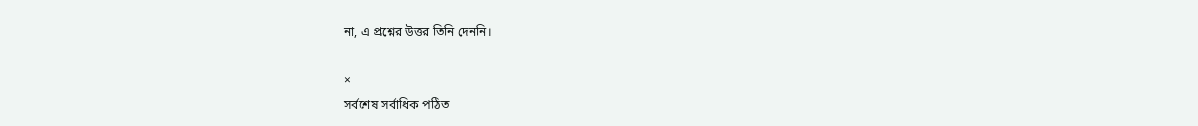না, এ প্রশ্নের উত্তর তিনি দেননি।

×
সর্বশেষ সর্বাধিক পঠিত